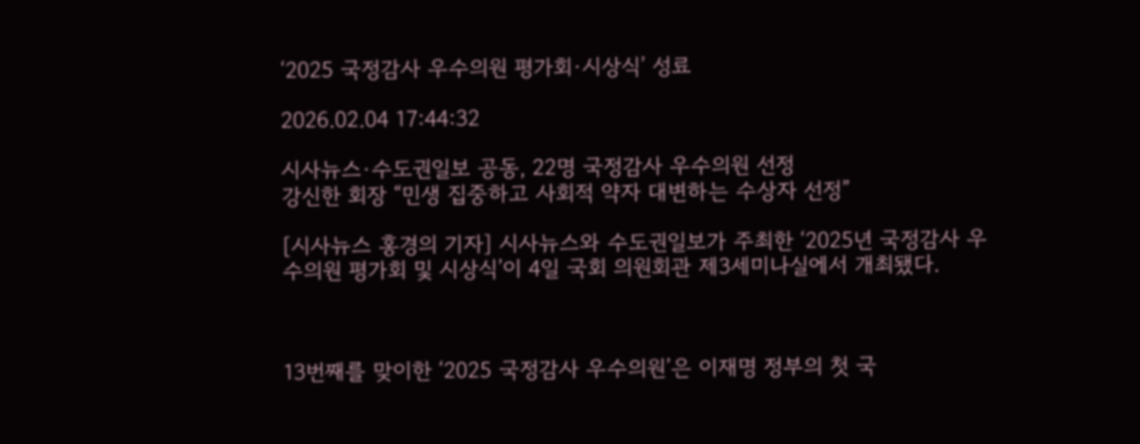‘2025 국정감사 우수의원 평가회·시상식’ 성료

2026.02.04 17:44:32

시사뉴스·수도권일보 공동, 22명 국정감사 우수의원 선정
강신한 회장 “민생 집중하고 사회적 약자 대변하는 수상자 선정”

[시사뉴스 홍경의 기자] 시사뉴스와 수도권일보가 주최한 ‘2025년 국정감사 우수의원 평가회 및 시상식’이 4일 국회 의원회관 제3세미나실에서 개최됐다.



13번째를 맞이한 ‘2025 국정감사 우수의원’은 이재명 정부의 첫 국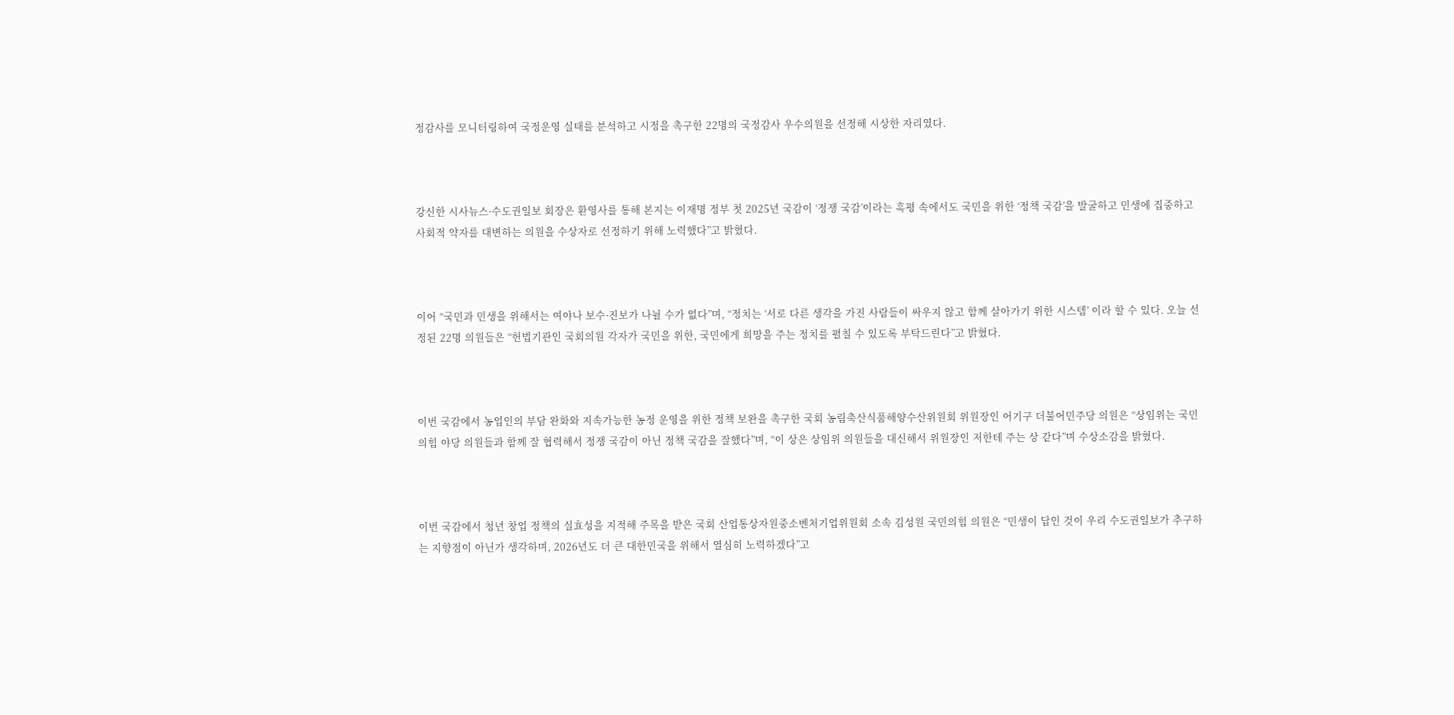정감사를 모니터링하여 국정운영 실태를 분석하고 시정을 촉구한 22명의 국정감사 우수의원을 선정해 시상한 자리였다.



강신한 시사뉴스·수도권일보 회장은 환영사를 통해 본지는 이재명 정부 첫 2025년 국감이 ‘정쟁 국감’이라는 혹평 속에서도 국민을 위한 ‘정책 국감’을 발굴하고 민생에 집중하고 사회적 약자를 대변하는 의원을 수상자로 선정하기 위해 노력했다”고 밝혔다.



이어 “국민과 민생을 위해서는 여야나 보수·진보가 나뉠 수가 없다”며, “정치는 ‘서로 다른 생각을 가진 사람들이 싸우지 않고 함께 살아가기 위한 시스템’ 이라 할 수 있다. 오늘 선정된 22명 의원들은 “헌법기관인 국회의원 각자가 국민을 위한, 국민에게 희망을 주는 정치를 펼칠 수 있도록 부탁드린다”고 밝혔다.



이번 국감에서 농업인의 부담 완화와 지속가능한 농정 운영을 위한 정책 보완을 촉구한 국회 농림축산식품해양수산위원회 위원장인 어기구 더불어민주당 의원은 “상임위는 국민의힘 야당 의원들과 함께 잘 협력해서 정쟁 국감이 아닌 정책 국감을 잘했다”며, “이 상은 상임위 의원들을 대신해서 위원장인 저한테 주는 상 같다”며 수상소감을 밝혔다.



이번 국감에서 청년 창업 정책의 실효성을 지적해 주목을 받은 국회 산업통상자원중소벤처기업위원회 소속 김성원 국민의힘 의원은 “민생이 답인 것이 우리 수도권일보가 추구하는 지향점이 아닌가 생각하며, 2026년도 더 큰 대한민국을 위해서 열심히 노력하겠다”고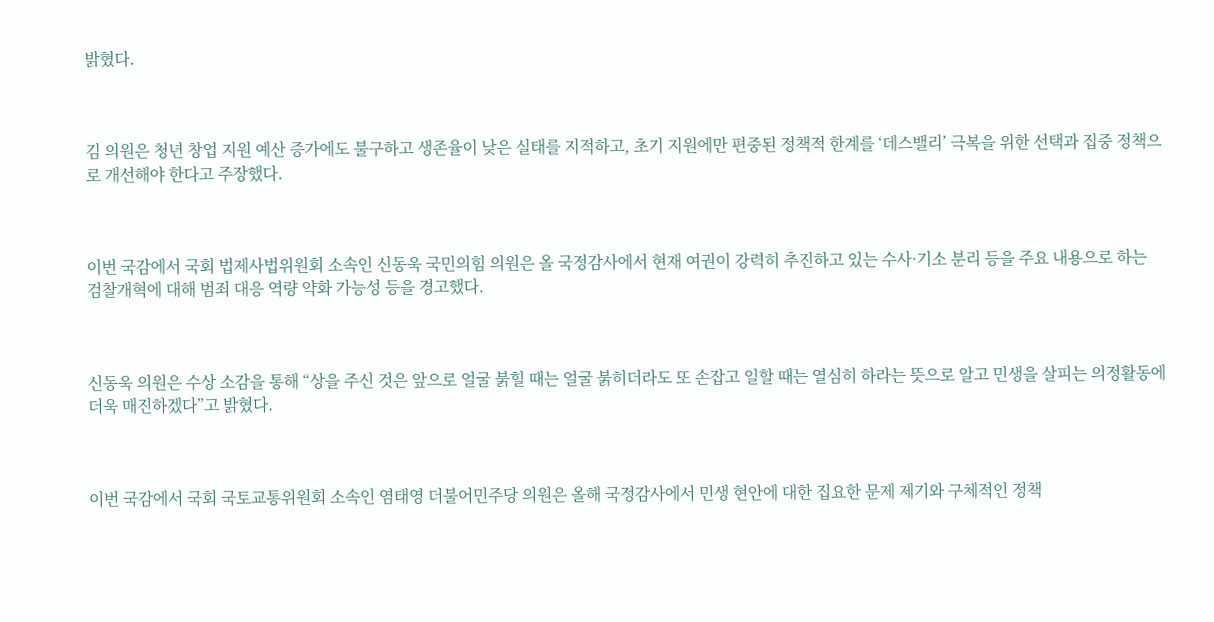밝혔다.



김 의원은 청년 창업 지원 예산 증가에도 불구하고 생존율이 낮은 실태를 지적하고, 초기 지원에만 편중된 정책적 한계를 ‘데스밸리’ 극복을 위한 선택과 집중 정책으로 개선해야 한다고 주장했다.



이번 국감에서 국회 법제사법위원회 소속인 신동욱 국민의힘 의원은 올 국정감사에서 현재 여권이 강력히 추진하고 있는 수사·기소 분리 등을 주요 내용으로 하는 검찰개혁에 대해 범죄 대응 역량 약화 가능성 등을 경고했다.



신동욱 의원은 수상 소감을 통해 “상을 주신 것은 앞으로 얼굴 붉힐 때는 얼굴 붉히더라도 또 손잡고 일할 때는 열심히 하라는 뜻으로 알고 민생을 살피는 의정활동에 더욱 매진하겠다”고 밝혔다.



이번 국감에서 국회 국토교통위원회 소속인 염태영 더불어민주당 의원은 올해 국정감사에서 민생 현안에 대한 집요한 문제 제기와 구체적인 정책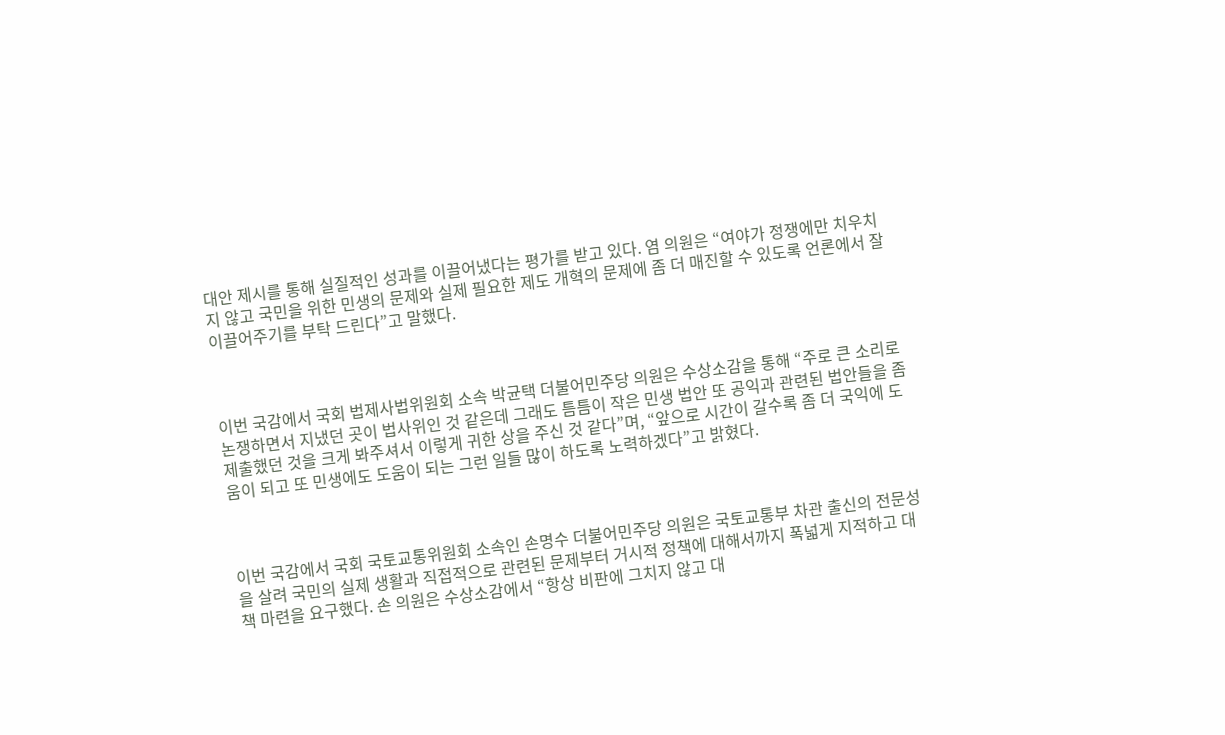대안 제시를 통해 실질적인 성과를 이끌어냈다는 평가를 받고 있다. 염 의원은 “여야가 정쟁에만 치우치지 않고 국민을 위한 민생의 문제와 실제 필요한 제도 개혁의 문제에 좀 더 매진할 수 있도록 언론에서 잘 이끌어주기를 부탁 드린다”고 말했다.



이번 국감에서 국회 법제사법위원회 소속 박균택 더불어민주당 의원은 수상소감을 통해 “주로 큰 소리로 논쟁하면서 지냈던 곳이 법사위인 것 같은데 그래도 틈틈이 작은 민생 법안 또 공익과 관련된 법안들을 좀 제출했던 것을 크게 봐주셔서 이렇게 귀한 상을 주신 것 같다”며, “앞으로 시간이 갈수록 좀 더 국익에 도움이 되고 또 민생에도 도움이 되는 그런 일들 많이 하도록 노력하겠다”고 밝혔다.



이번 국감에서 국회 국토교통위원회 소속인 손명수 더불어민주당 의원은 국토교통부 차관 출신의 전문성을 살려 국민의 실제 생활과 직접적으로 관련된 문제부터 거시적 정책에 대해서까지 폭넓게 지적하고 대책 마련을 요구했다. 손 의원은 수상소감에서 “항상 비판에 그치지 않고 대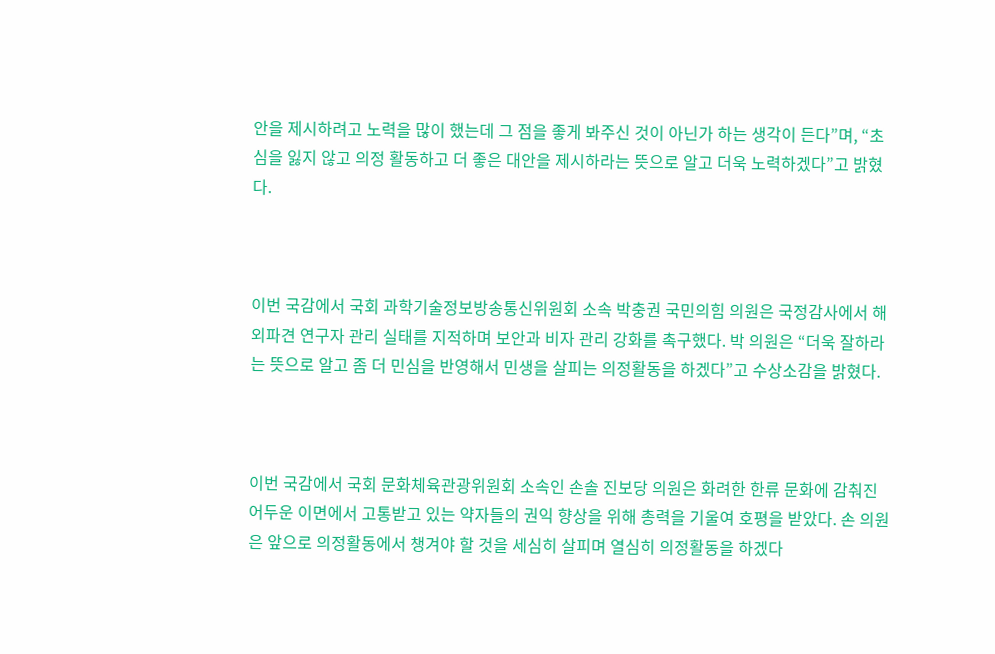안을 제시하려고 노력을 많이 했는데 그 점을 좋게 봐주신 것이 아닌가 하는 생각이 든다”며, “초심을 잃지 않고 의정 활동하고 더 좋은 대안을 제시하라는 뜻으로 알고 더욱 노력하겠다”고 밝혔다.



이번 국감에서 국회 과학기술정보방송통신위원회 소속 박충권 국민의힘 의원은 국정감사에서 해외파견 연구자 관리 실태를 지적하며 보안과 비자 관리 강화를 촉구했다. 박 의원은 “더욱 잘하라는 뜻으로 알고 좀 더 민심을 반영해서 민생을 살피는 의정활동을 하겠다”고 수상소감을 밝혔다.



이번 국감에서 국회 문화체육관광위원회 소속인 손솔 진보당 의원은 화려한 한류 문화에 감춰진 어두운 이면에서 고통받고 있는 약자들의 권익 향상을 위해 총력을 기울여 호평을 받았다. 손 의원은 앞으로 의정활동에서 챙겨야 할 것을 세심히 살피며 열심히 의정활동을 하겠다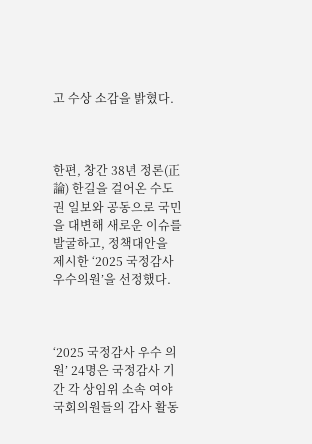고 수상 소감을 밝혔다.



한편, 창간 38년 정론(正論) 한길을 걸어온 수도권 일보와 공동으로 국민을 대변해 새로운 이슈를 발굴하고, 정책대안을 제시한 ‘2025 국정감사 우수의원’을 선정했다.



‘2025 국정감사 우수 의원’ 24명은 국정감사 기간 각 상임위 소속 여야 국회의원들의 감사 활동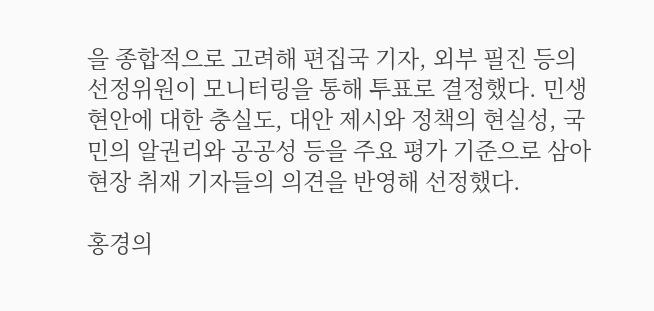을 종합적으로 고려해 편집국 기자, 외부 필진 등의 선정위원이 모니터링을 통해 투표로 결정했다. 민생현안에 대한 충실도, 대안 제시와 정책의 현실성, 국민의 알권리와 공공성 등을 주요 평가 기준으로 삼아 현장 취재 기자들의 의견을 반영해 선정했다.

홍경의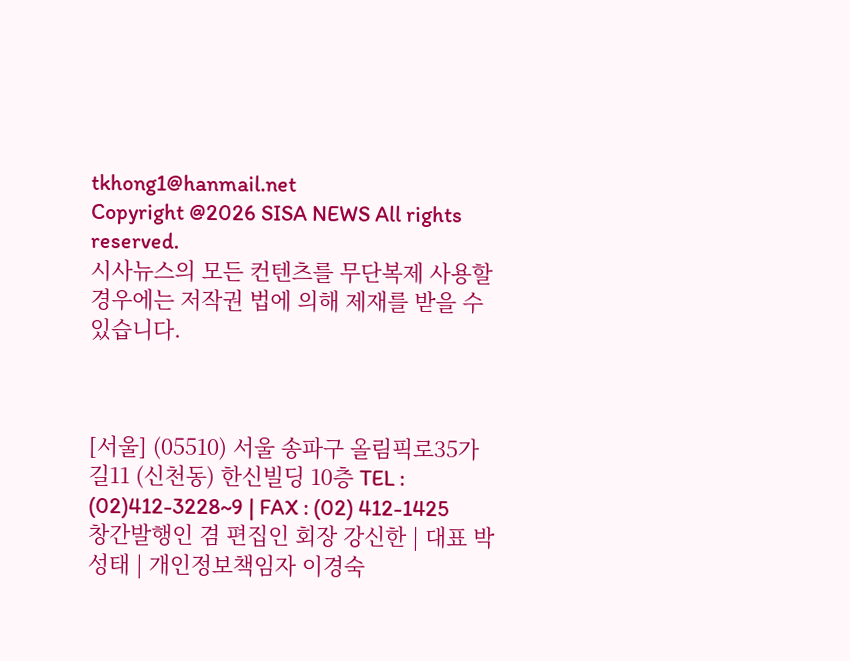tkhong1@hanmail.net
Copyright @2026 SISA NEWS All rights reserved.
시사뉴스의 모든 컨텐츠를 무단복제 사용할 경우에는 저작권 법에 의해 제재를 받을 수 있습니다.



[서울] (05510) 서울 송파구 올림픽로35가길11 (신천동) 한신빌딩 10층 TEL : (02)412-3228~9 | FAX : (02) 412-1425
창간발행인 겸 편집인 회장 강신한 | 대표 박성태 | 개인정보책임자 이경숙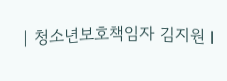| 청소년보호책임자 김지원 l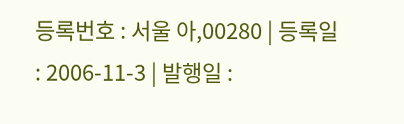등록번호 : 서울 아,00280 | 등록일 : 2006-11-3 | 발행일 :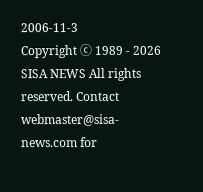2006-11-3
Copyright ⓒ 1989 - 2026 SISA NEWS All rights reserved. Contact webmaster@sisa-news.com for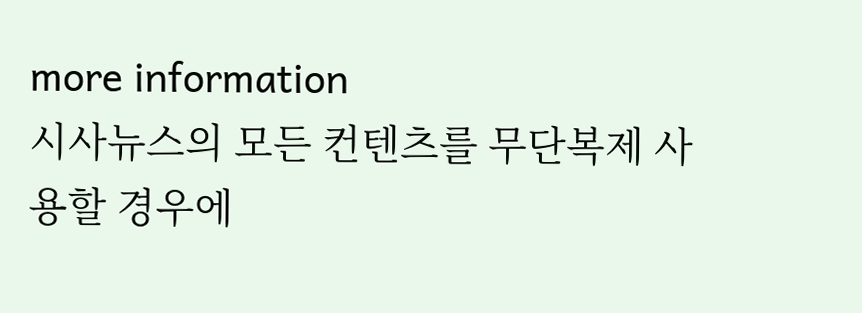more information
시사뉴스의 모든 컨텐츠를 무단복제 사용할 경우에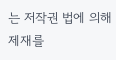는 저작권 법에 의해 제재를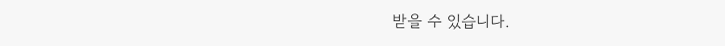받을 수 있습니다.